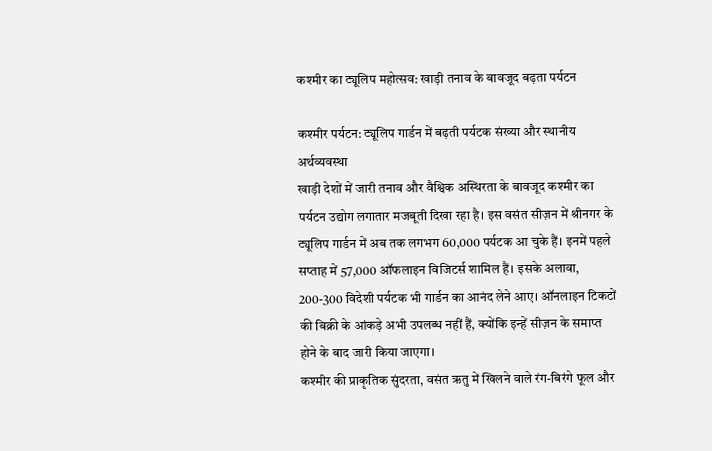कश्मीर का ट्यूलिप महोत्सव: खाड़ी तनाव के बावजूद बढ़ता पर्यटन

कश्मीर पर्यटन: ट्यूलिप गार्डन में बढ़ती पर्यटक संख्या और स्थानीय अर्थव्यवस्था
खाड़ी देशों में जारी तनाव और वैश्विक अस्थिरता के बावजूद कश्मीर का पर्यटन उद्योग लगातार मजबूती दिखा रहा है। इस वसंत सीज़न में श्रीनगर के ट्यूलिप गार्डन में अब तक लगभग 60,000 पर्यटक आ चुके हैं। इनमें पहले सप्ताह में 57,000 ऑफलाइन विजिटर्स शामिल हैं। इसके अलावा, 200-300 विदेशी पर्यटक भी गार्डन का आनंद लेने आए। ऑनलाइन टिकटों की बिक्री के आंकड़े अभी उपलब्ध नहीं हैं, क्योंकि इन्हें सीज़न के समाप्त होने के बाद जारी किया जाएगा।
कश्मीर की प्राकृतिक सुंदरता, वसंत ऋतु में खिलने वाले रंग-बिरंगे फूल और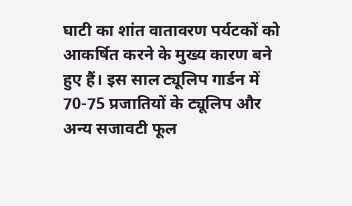घाटी का शांत वातावरण पर्यटकों को आकर्षित करने के मुख्य कारण बने हुए हैं। इस साल ट्यूलिप गार्डन में 70-75 प्रजातियों के ट्यूलिप और अन्य सजावटी फूल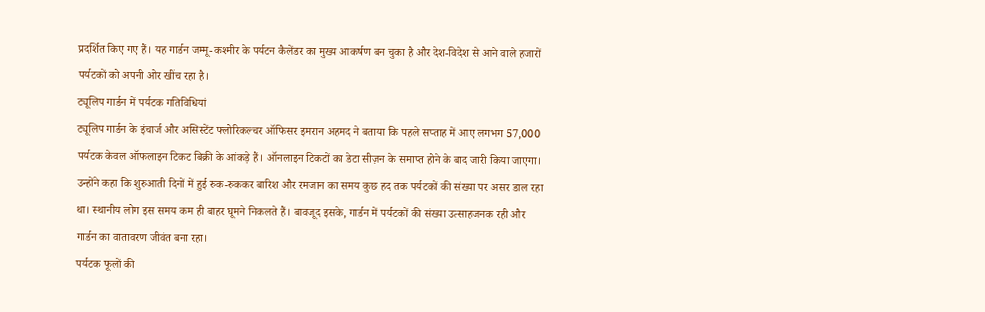प्रदर्शित किए गए हैं। यह गार्डन जम्मू-कश्मीर के पर्यटन कैलेंडर का मुख्य आकर्षण बन चुका है और देश-विदेश से आने वाले हजारों पर्यटकों को अपनी ओर खींच रहा है।
ट्यूलिप गार्डन में पर्यटक गतिविधियां
ट्यूलिप गार्डन के इंचार्ज और असिस्टेंट फ्लोरिकल्चर ऑफिसर इमरान अहमद ने बताया कि पहले सप्ताह में आए लगभग 57,000 पर्यटक केवल ऑफलाइन टिकट बिक्री के आंकड़े हैं। ऑनलाइन टिकटों का डेटा सीज़न के समाप्त होने के बाद जारी किया जाएगा।
उन्होंने कहा कि शुरुआती दिनों में हुई रुक-रुककर बारिश और रमजान का समय कुछ हद तक पर्यटकों की संख्या पर असर डाल रहा था। स्थानीय लोग इस समय कम ही बाहर घूमने निकलते हैं। बावजूद इसके, गार्डन में पर्यटकों की संख्या उत्साहजनक रही और गार्डन का वातावरण जीवंत बना रहा।
पर्यटक फूलों की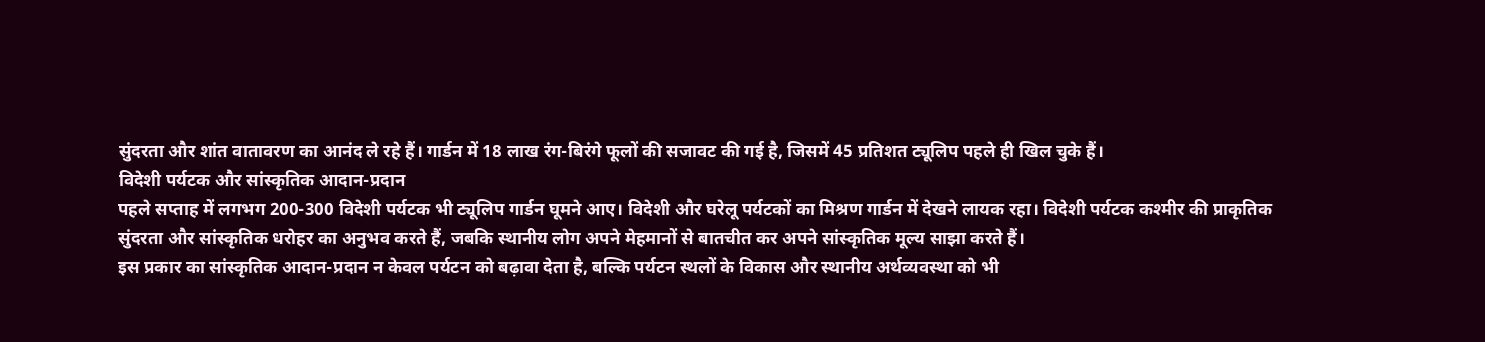सुंदरता और शांत वातावरण का आनंद ले रहे हैं। गार्डन में 18 लाख रंग-बिरंगे फूलों की सजावट की गई है, जिसमें 45 प्रतिशत ट्यूलिप पहले ही खिल चुके हैं।
विदेशी पर्यटक और सांस्कृतिक आदान-प्रदान
पहले सप्ताह में लगभग 200-300 विदेशी पर्यटक भी ट्यूलिप गार्डन घूमने आए। विदेशी और घरेलू पर्यटकों का मिश्रण गार्डन में देखने लायक रहा। विदेशी पर्यटक कश्मीर की प्राकृतिक सुंदरता और सांस्कृतिक धरोहर का अनुभव करते हैं, जबकि स्थानीय लोग अपने मेहमानों से बातचीत कर अपने सांस्कृतिक मूल्य साझा करते हैं।
इस प्रकार का सांस्कृतिक आदान-प्रदान न केवल पर्यटन को बढ़ावा देता है, बल्कि पर्यटन स्थलों के विकास और स्थानीय अर्थव्यवस्था को भी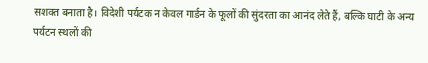सशक्त बनाता है। विदेशी पर्यटक न केवल गार्डन के फूलों की सुंदरता का आनंद लेते हैं, बल्कि घाटी के अन्य पर्यटन स्थलों की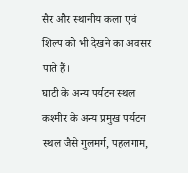सैर और स्थानीय कला एवं शिल्प को भी देखने का अवसर पाते हैं।
घाटी के अन्य पर्यटन स्थल
कश्मीर के अन्य प्रमुख पर्यटन स्थल जैसे गुलमर्ग, पहलगाम,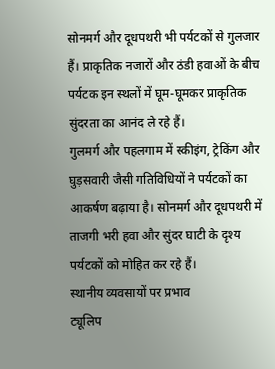सोनमर्ग और दूधपथरी भी पर्यटकों से गुलजार हैं। प्राकृतिक नजारों और ठंडी हवाओं के बीच पर्यटक इन स्थलों में घूम-घूमकर प्राकृतिक सुंदरता का आनंद ले रहे हैं।
गुलमर्ग और पहलगाम में स्कीइंग, ट्रेकिंग और घुड़सवारी जैसी गतिविधियों ने पर्यटकों का आकर्षण बढ़ाया है। सोनमर्ग और दूधपथरी में ताजगी भरी हवा और सुंदर घाटी के दृश्य पर्यटकों को मोहित कर रहे हैं।
स्थानीय व्यवसायों पर प्रभाव
ट्यूलिप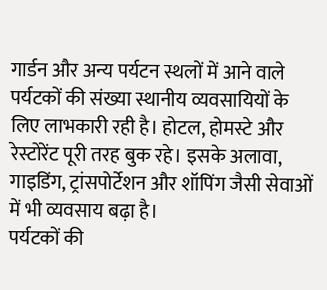गार्डन और अन्य पर्यटन स्थलों में आने वाले पर्यटकों की संख्या स्थानीय व्यवसायियों के लिए लाभकारी रही है। होटल, होमस्टे और रेस्टोरेंट पूरी तरह बुक रहे। इसके अलावा, गाइडिंग, ट्रांसपोर्टेशन और शॉपिंग जैसी सेवाओं में भी व्यवसाय बढ़ा है।
पर्यटकों की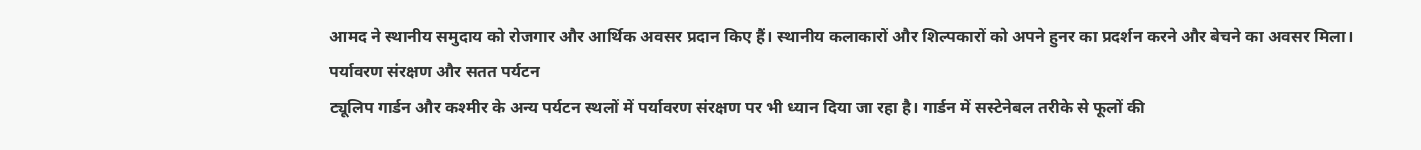आमद ने स्थानीय समुदाय को रोजगार और आर्थिक अवसर प्रदान किए हैं। स्थानीय कलाकारों और शिल्पकारों को अपने हुनर का प्रदर्शन करने और बेचने का अवसर मिला।
पर्यावरण संरक्षण और सतत पर्यटन
ट्यूलिप गार्डन और कश्मीर के अन्य पर्यटन स्थलों में पर्यावरण संरक्षण पर भी ध्यान दिया जा रहा है। गार्डन में सस्टेनेबल तरीके से फूलों की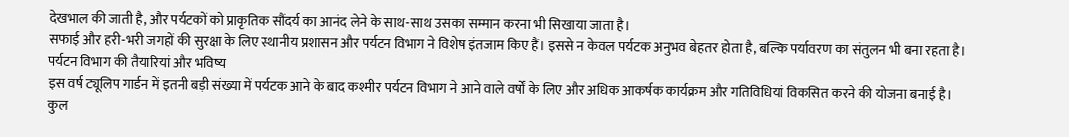देखभाल की जाती है, और पर्यटकों को प्राकृतिक सौंदर्य का आनंद लेने के साथ-साथ उसका सम्मान करना भी सिखाया जाता है।
सफाई और हरी-भरी जगहों की सुरक्षा के लिए स्थानीय प्रशासन और पर्यटन विभाग ने विशेष इंतजाम किए हैं। इससे न केवल पर्यटक अनुभव बेहतर होता है, बल्कि पर्यावरण का संतुलन भी बना रहता है।
पर्यटन विभाग की तैयारियां और भविष्य
इस वर्ष ट्यूलिप गार्डन में इतनी बड़ी संख्या में पर्यटक आने के बाद कश्मीर पर्यटन विभाग ने आने वाले वर्षों के लिए और अधिक आकर्षक कार्यक्रम और गतिविधियां विकसित करने की योजना बनाई है।
कुल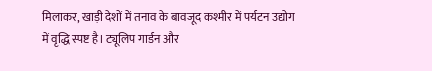मिलाकर, खाड़ी देशों में तनाव के बावजूद कश्मीर में पर्यटन उद्योग में वृद्धि स्पष्ट है। ट्यूलिप गार्डन और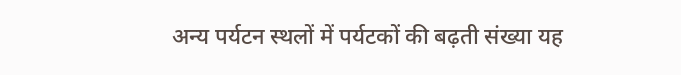अन्य पर्यटन स्थलों में पर्यटकों की बढ़ती संख्या यह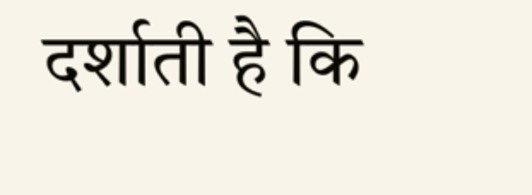दर्शाती है कि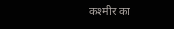कश्मीर का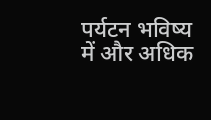पर्यटन भविष्य में और अधिक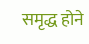समृद्ध होने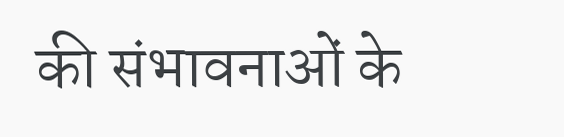की संभावनाओं के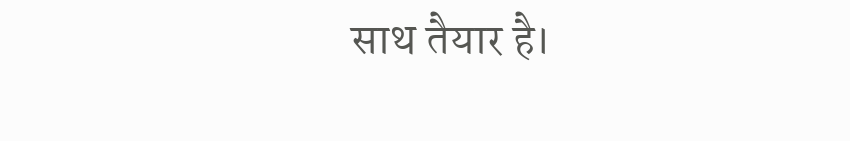साथ तैयार है।